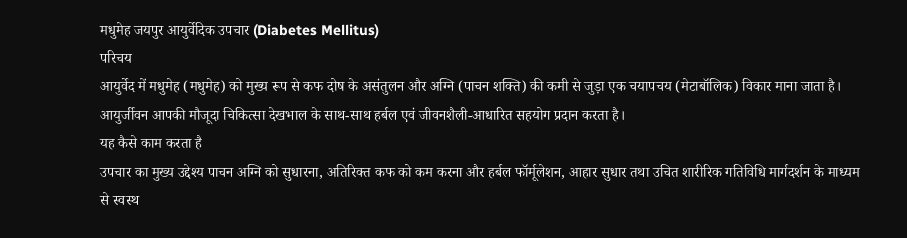मधुमेह जयपुर आयुर्वेदिक उपचार (Diabetes Mellitus)
परिचय
आयुर्वेद में मधुमेह (मधुमेह) को मुख्य रूप से कफ दोष के असंतुलन और अग्नि (पाचन शक्ति) की कमी से जुड़ा एक चयापचय (मेटाबॉलिक) विकार माना जाता है। आयुर्जीवन आपकी मौजूदा चिकित्सा देखभाल के साथ-साथ हर्बल एवं जीवनशैली-आधारित सहयोग प्रदान करता है।
यह कैसे काम करता है
उपचार का मुख्य उद्देश्य पाचन अग्नि को सुधारना, अतिरिक्त कफ को कम करना और हर्बल फॉर्मूलेशन, आहार सुधार तथा उचित शारीरिक गतिविधि मार्गदर्शन के माध्यम से स्वस्थ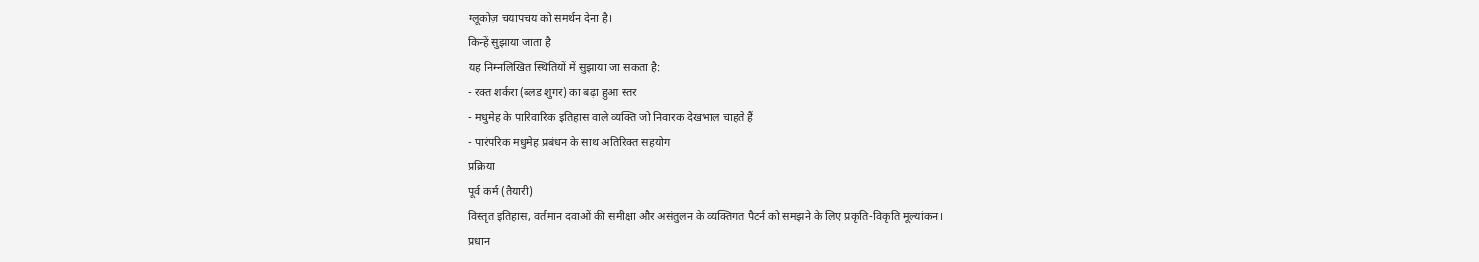ग्लूकोज़ चयापचय को समर्थन देना है।
किन्हें सुझाया जाता है
यह निम्नलिखित स्थितियों में सुझाया जा सकता है:
- रक्त शर्करा (ब्लड शुगर) का बढ़ा हुआ स्तर
- मधुमेह के पारिवारिक इतिहास वाले व्यक्ति जो निवारक देखभाल चाहते हैं
- पारंपरिक मधुमेह प्रबंधन के साथ अतिरिक्त सहयोग
प्रक्रिया
पूर्व कर्म (तैयारी)
विस्तृत इतिहास, वर्तमान दवाओं की समीक्षा और असंतुलन के व्यक्तिगत पैटर्न को समझने के लिए प्रकृति-विकृति मूल्यांकन।
प्रधान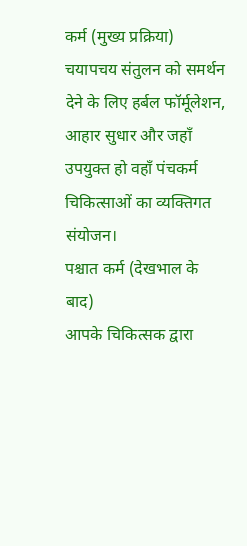कर्म (मुख्य प्रक्रिया)
चयापचय संतुलन को समर्थन देने के लिए हर्बल फॉर्मूलेशन, आहार सुधार और जहाँ उपयुक्त हो वहाँ पंचकर्म चिकित्साओं का व्यक्तिगत संयोजन।
पश्चात कर्म (देखभाल के बाद)
आपके चिकित्सक द्वारा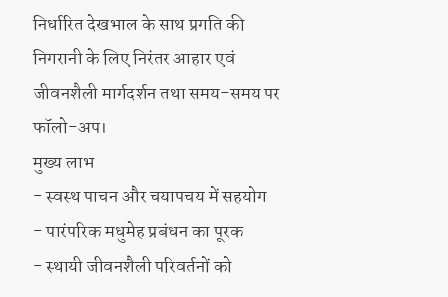निर्धारित देखभाल के साथ प्रगति की निगरानी के लिए निरंतर आहार एवं जीवनशैली मार्गदर्शन तथा समय-समय पर फॉलो-अप।
मुख्य लाभ
- स्वस्थ पाचन और चयापचय में सहयोग
- पारंपरिक मधुमेह प्रबंधन का पूरक
- स्थायी जीवनशैली परिवर्तनों को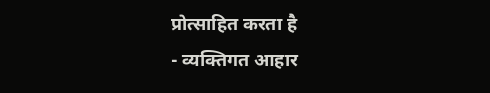प्रोत्साहित करता है
- व्यक्तिगत आहार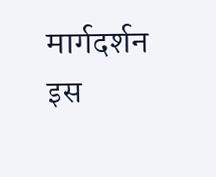मार्गदर्शन
इस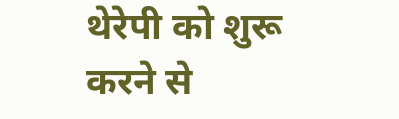थेरेपी को शुरू करने से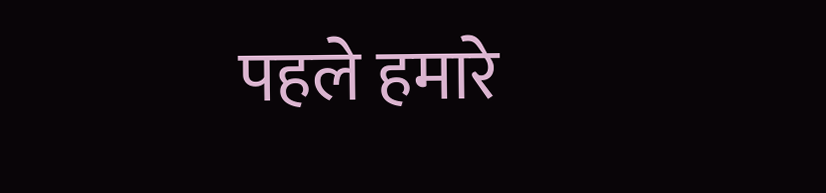पहले हमारे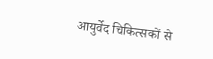आयुर्वेद चिकित्सकों से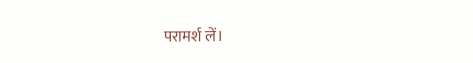परामर्श लें।